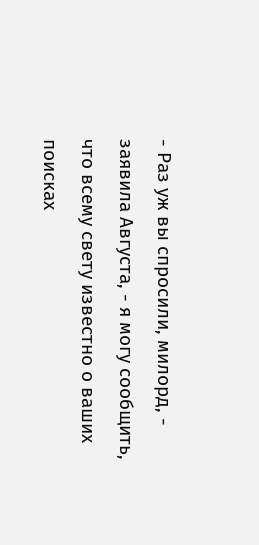- Раз уж вы спросили, милорд, - заявила Августа, - я могу сообщить, что всему свету известно о ваших поисках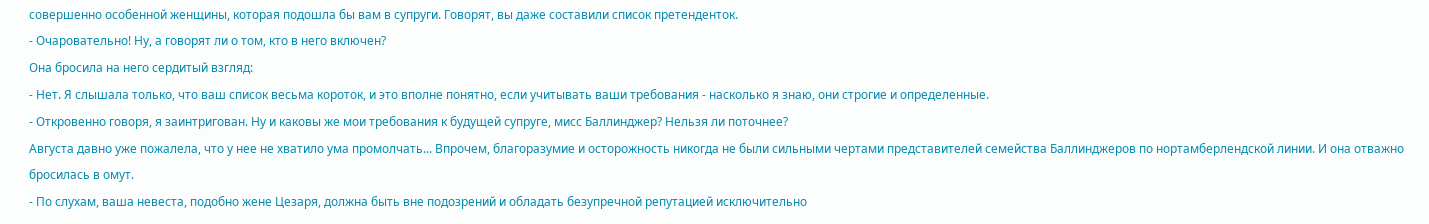совершенно особенной женщины, которая подошла бы вам в супруги. Говорят, вы даже составили список претенденток.
- Очаровательно! Ну, а говорят ли о том, кто в него включен?
Она бросила на него сердитый взгляд:
- Нет. Я слышала только, что ваш список весьма короток, и это вполне понятно, если учитывать ваши требования - насколько я знаю, они строгие и определенные.
- Откровенно говоря, я заинтригован. Ну и каковы же мои требования к будущей супруге, мисс Баллинджер? Нельзя ли поточнее?
Августа давно уже пожалела, что у нее не хватило ума промолчать... Впрочем, благоразумие и осторожность никогда не были сильными чертами представителей семейства Баллинджеров по нортамберлендской линии. И она отважно бросилась в омут.
- По слухам, ваша невеста, подобно жене Цезаря, должна быть вне подозрений и обладать безупречной репутацией исключительно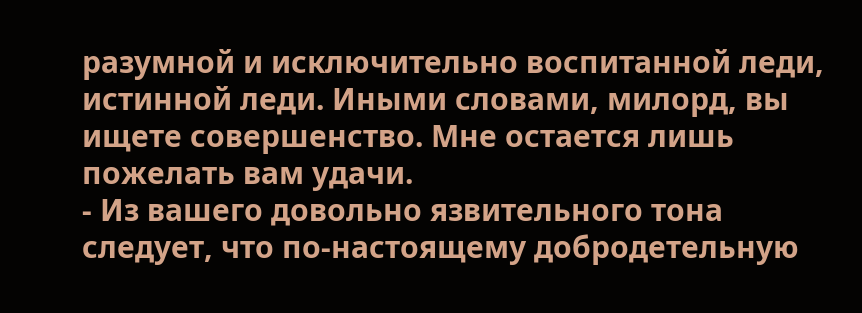разумной и исключительно воспитанной леди, истинной леди. Иными словами, милорд, вы ищете совершенство. Мне остается лишь пожелать вам удачи.
- Из вашего довольно язвительного тона следует, что по-настоящему добродетельную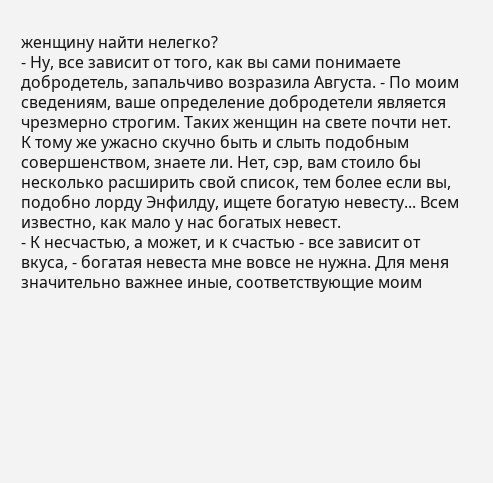женщину найти нелегко?
- Ну, все зависит от того, как вы сами понимаете добродетель, запальчиво возразила Августа. - По моим сведениям, ваше определение добродетели является чрезмерно строгим. Таких женщин на свете почти нет. К тому же ужасно скучно быть и слыть подобным совершенством, знаете ли. Нет, сэр, вам стоило бы несколько расширить свой список, тем более если вы, подобно лорду Энфилду, ищете богатую невесту... Всем известно, как мало у нас богатых невест.
- К несчастью, а может, и к счастью - все зависит от вкуса, - богатая невеста мне вовсе не нужна. Для меня значительно важнее иные, соответствующие моим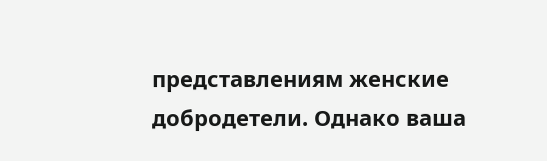представлениям женские добродетели. Однако ваша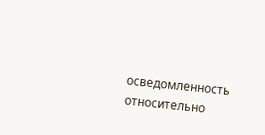осведомленность относительно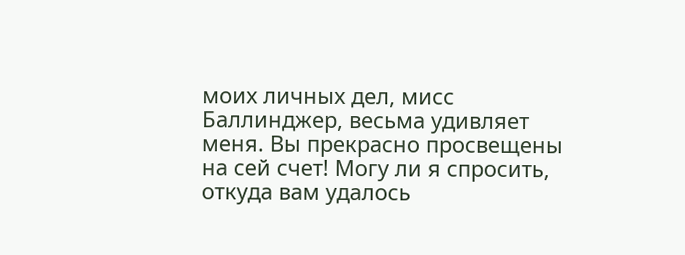моих личных дел, мисс Баллинджер, весьма удивляет меня. Вы прекрасно просвещены на сей счет! Могу ли я спросить, откуда вам удалось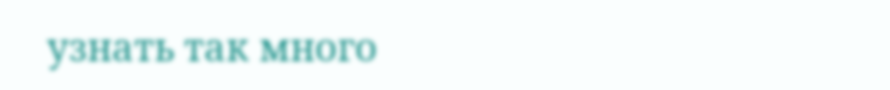узнать так много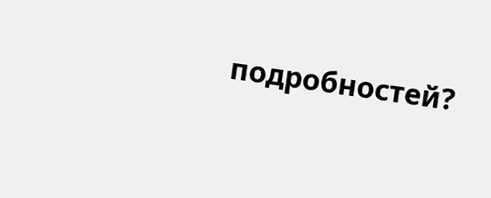подробностей?